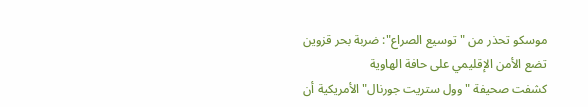موسكو تحذر من "توسيع الصراع": ضربة بحر قزوين تضع الأمن الإقليمي على حافة الهاوية
كشفت صحيفة "وول ستريت جورنال" الأمريكية أن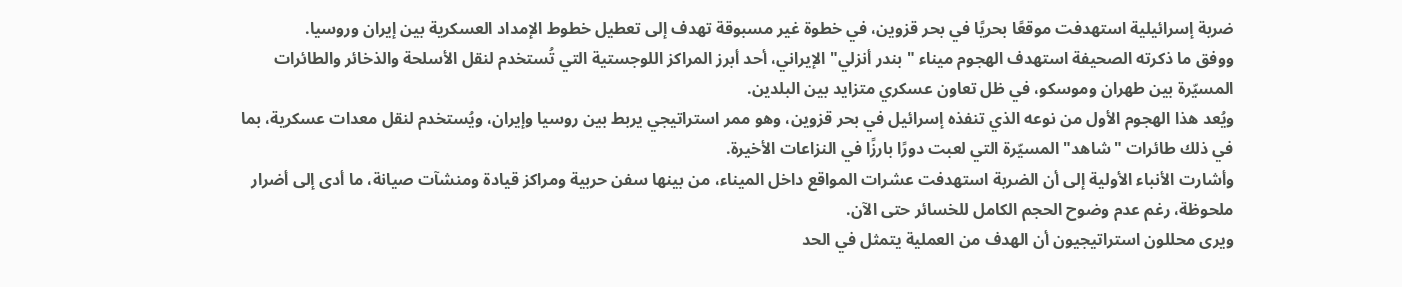ضربة إسرائيلية استهدفت موقعًا بحريًا في بحر قزوين، في خطوة غير مسبوقة تهدف إلى تعطيل خطوط الإمداد العسكرية بين إيران وروسيا.
ووفق ما ذكرته الصحيفة استهدف الهجوم ميناء "بندر أنزلي" الإيراني، أحد أبرز المراكز اللوجستية التي تُستخدم لنقل الأسلحة والذخائر والطائرات المسيّرة بين طهران وموسكو، في ظل تعاون عسكري متزايد بين البلدين.
ويُعد هذا الهجوم الأول من نوعه الذي تنفذه إسرائيل في بحر قزوين، وهو ممر استراتيجي يربط بين روسيا وإيران، ويُستخدم لنقل معدات عسكرية، بما في ذلك طائرات "شاهد" المسيّرة التي لعبت دورًا بارزًا في النزاعات الأخيرة.
وأشارت الأنباء الأولية إلى أن الضربة استهدفت عشرات المواقع داخل الميناء، من بينها سفن حربية ومراكز قيادة ومنشآت صيانة، ما أدى إلى أضرار ملحوظة، رغم عدم وضوح الحجم الكامل للخسائر حتى الآن.
ويرى محللون استراتيجيون أن الهدف من العملية يتمثل في الحد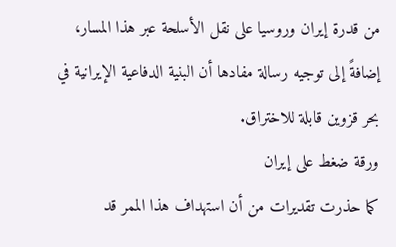من قدرة إيران وروسيا على نقل الأسلحة عبر هذا المسار، إضافةً إلى توجيه رسالة مفادها أن البنية الدفاعية الإيرانية في بحر قزوين قابلة للاختراق.
ورقة ضغط على إيران
كما حذرت تقديرات من أن استهداف هذا الممر قد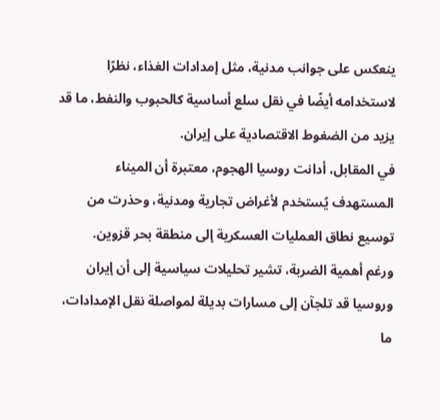ينعكس على جوانب مدنية، مثل إمدادات الغذاء، نظرًا لاستخدامه أيضًا في نقل سلع أساسية كالحبوب والنفط، ما قد يزيد من الضغوط الاقتصادية على إيران.
في المقابل، أدانت روسيا الهجوم، معتبرة أن الميناء المستهدف يُستخدم لأغراض تجارية ومدنية، وحذرت من توسيع نطاق العمليات العسكرية إلى منطقة بحر قزوين.
ورغم أهمية الضربة، تشير تحليلات سياسية إلى أن إيران وروسيا قد تلجآن إلى مسارات بديلة لمواصلة نقل الإمدادات، ما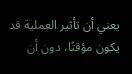يعني أن تأثير العملية قد يكون مؤقتًا، دون أن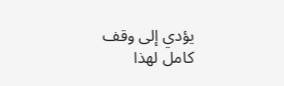يؤدي إلى وقف كامل لهذا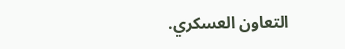التعاون العسكري.